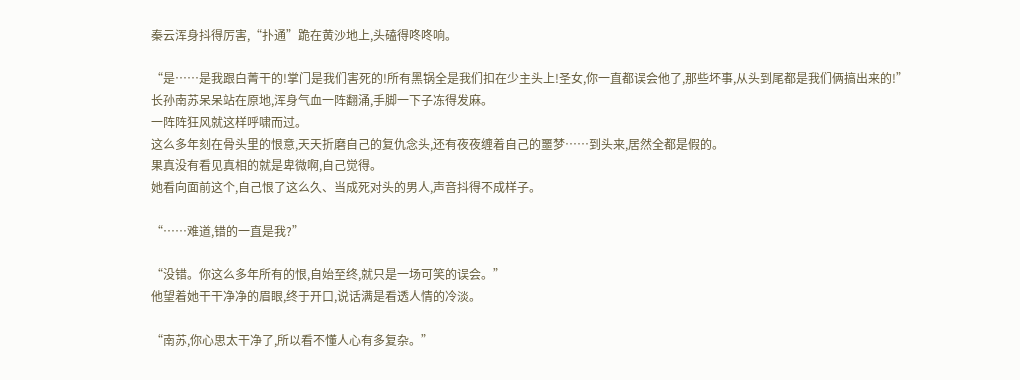秦云浑身抖得厉害,“扑通”跪在黄沙地上,头磕得咚咚响。

“是……是我跟白菁干的!掌门是我们害死的!所有黑锅全是我们扣在少主头上!圣女,你一直都误会他了,那些坏事,从头到尾都是我们俩搞出来的!”
长孙南苏呆呆站在原地,浑身气血一阵翻涌,手脚一下子冻得发麻。
一阵阵狂风就这样呼啸而过。
这么多年刻在骨头里的恨意,天天折磨自己的复仇念头,还有夜夜缠着自己的噩梦……到头来,居然全都是假的。
果真没有看见真相的就是卑微啊,自己觉得。
她看向面前这个,自己恨了这么久、当成死对头的男人,声音抖得不成样子。

“……难道,错的一直是我?”

“没错。你这么多年所有的恨,自始至终,就只是一场可笑的误会。”
他望着她干干净净的眉眼,终于开口,说话满是看透人情的冷淡。

“南苏,你心思太干净了,所以看不懂人心有多复杂。”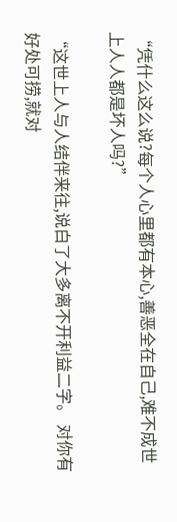“凭什么这么说?每个人心里都有本心,善恶全在自己,难不成世上人人都是坏人吗?”

“这世上人与人结伴来往,说白了大多离不开利益二字。 对你有好处可捞,就对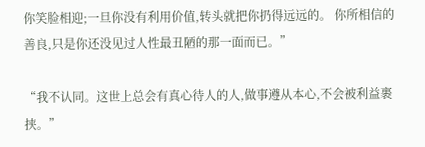你笑脸相迎;一旦你没有利用价值,转头就把你扔得远远的。 你所相信的善良,只是你还没见过人性最丑陋的那一面而已。”

“我不认同。这世上总会有真心待人的人,做事遵从本心,不会被利益裹挟。”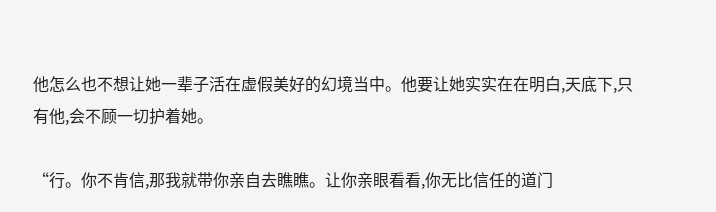他怎么也不想让她一辈子活在虚假美好的幻境当中。他要让她实实在在明白,天底下,只有他,会不顾一切护着她。

“行。你不肯信,那我就带你亲自去瞧瞧。让你亲眼看看,你无比信任的道门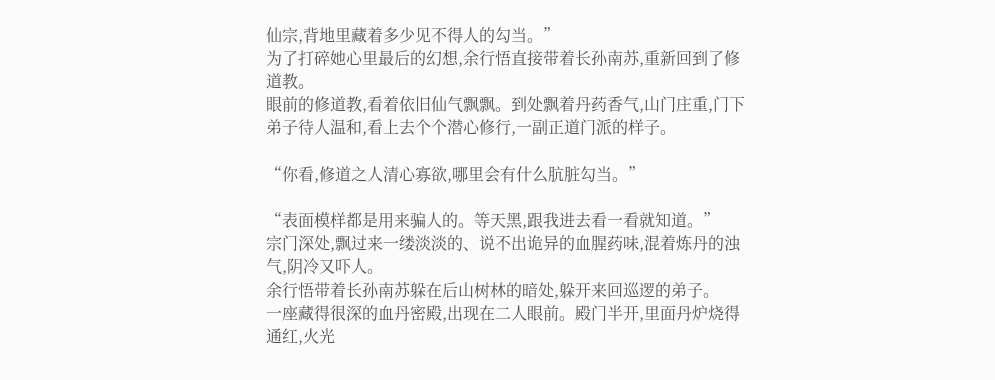仙宗,背地里藏着多少见不得人的勾当。”
为了打碎她心里最后的幻想,余行悟直接带着长孙南苏,重新回到了修道教。
眼前的修道教,看着依旧仙气飘飘。到处飘着丹药香气,山门庄重,门下弟子待人温和,看上去个个潜心修行,一副正道门派的样子。

“你看,修道之人清心寡欲,哪里会有什么肮脏勾当。”

“表面模样都是用来骗人的。等天黑,跟我进去看一看就知道。”
宗门深处,飘过来一缕淡淡的、说不出诡异的血腥药味,混着炼丹的浊气,阴冷又吓人。
余行悟带着长孙南苏躲在后山树林的暗处,躲开来回巡逻的弟子。
一座藏得很深的血丹密殿,出现在二人眼前。殿门半开,里面丹炉烧得通红,火光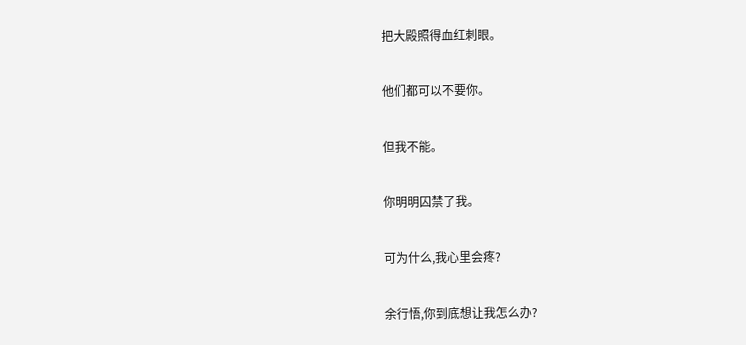把大殿照得血红刺眼。

他们都可以不要你。

但我不能。

你明明囚禁了我。

可为什么,我心里会疼?

余行悟,你到底想让我怎么办?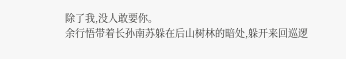除了我,没人敢要你。
余行悟带着长孙南苏躲在后山树林的暗处,躲开来回巡逻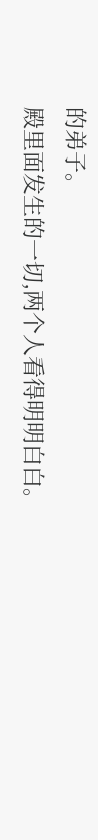的弟子。
殿里面发生的一切,两个人看得明明白白。